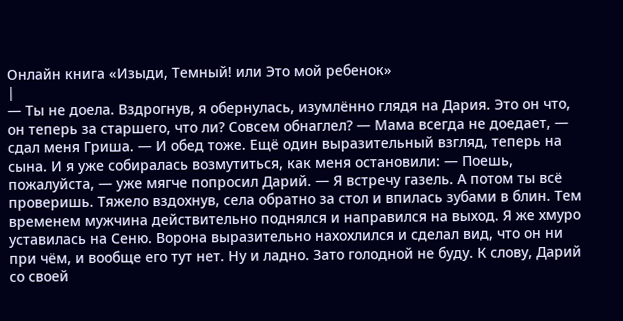Онлайн книга «Изыди, Темный! или Это мой ребенок»
|
— Ты не доела. Вздрогнув, я обернулась, изумлённо глядя на Дария. Это он что, он теперь за старшего, что ли? Совсем обнаглел? — Мама всегда не доедает, — сдал меня Гриша. — И обед тоже. Ещё один выразительный взгляд, теперь на сына. И я уже собиралась возмутиться, как меня остановили: — Поешь, пожалуйста, — уже мягче попросил Дарий. — Я встречу газель. А потом ты всё проверишь. Тяжело вздохнув, села обратно за стол и впилась зубами в блин. Тем временем мужчина действительно поднялся и направился на выход. Я же хмуро уставилась на Сеню. Ворона выразительно нахохлился и сделал вид, что он ни при чём, и вообще его тут нет. Ну и ладно. Зато голодной не буду. К слову, Дарий со своей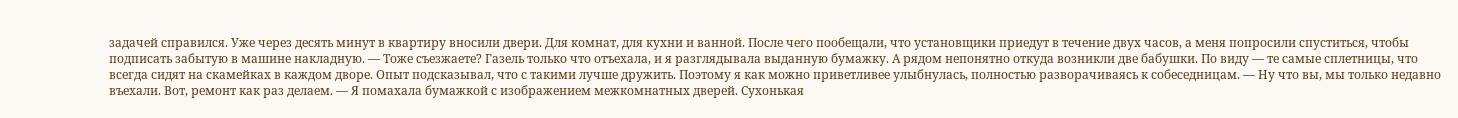задачей справился. Уже через десять минут в квартиру вносили двери. Для комнат, для кухни и ванной. После чего пообещали, что установщики приедут в течение двух часов, а меня попросили спуститься, чтобы подписать забытую в машине накладную. — Тоже съезжаете? Газель только что отъехала, и я разглядывала выданную бумажку. А рядом непонятно откуда возникли две бабушки. По виду — те самые сплетницы, что всегда сидят на скамейках в каждом дворе. Опыт подсказывал, что с такими лучше дружить. Поэтому я как можно приветливее улыбнулась, полностью разворачиваясь к собеседницам. — Ну что вы, мы только недавно въехали. Вот, ремонт как раз делаем. — Я помахала бумажкой с изображением межкомнатных дверей. Сухонькая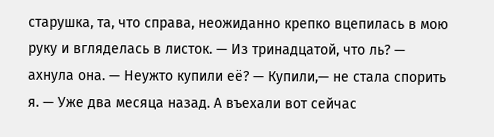старушка, та, что справа, неожиданно крепко вцепилась в мою руку и вгляделась в листок. — Из тринадцатой, что ль? — ахнула она. — Неужто купили её? — Купили,— не стала спорить я. — Уже два месяца назад. А въехали вот сейчас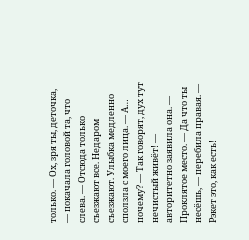только. — Ох, зря ты, деточка, — покачала головой та, что слева. — Отсюда только съезжают все. Недаром съезжают. Улыбка медленно сползла с моего лица. — А… почему? — Так говорят, дух тут нечистый живёт! — авторитетно заявила она. — Проклятое место. — Да что ты несёшь, — перебила правая. — Рэкет это, как есть!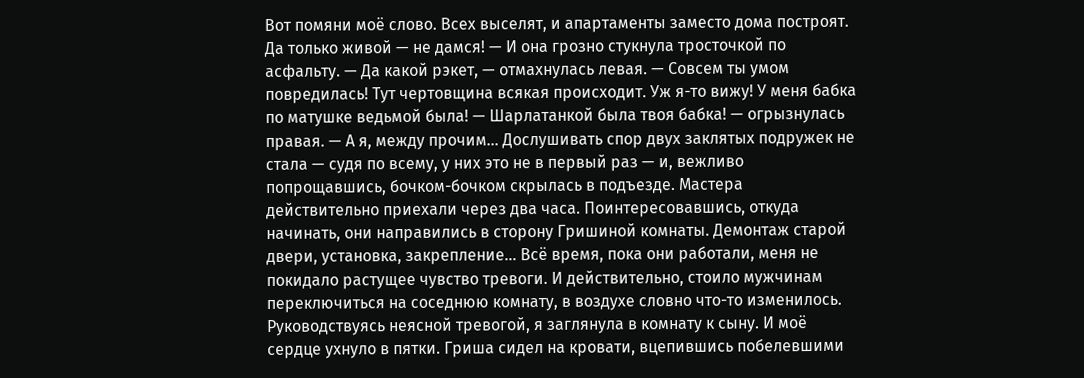Вот помяни моё слово. Всех выселят, и апартаменты заместо дома построят. Да только живой — не дамся! — И она грозно стукнула тросточкой по асфальту. — Да какой рэкет, — отмахнулась левая. — Совсем ты умом повредилась! Тут чертовщина всякая происходит. Уж я-то вижу! У меня бабка по матушке ведьмой была! — Шарлатанкой была твоя бабка! — огрызнулась правая. — А я, между прочим… Дослушивать спор двух заклятых подружек не стала — судя по всему, у них это не в первый раз — и, вежливо попрощавшись, бочком-бочком скрылась в подъезде. Мастера действительно приехали через два часа. Поинтересовавшись, откуда начинать, они направились в сторону Гришиной комнаты. Демонтаж старой двери, установка, закрепление… Всё время, пока они работали, меня не покидало растущее чувство тревоги. И действительно, стоило мужчинам переключиться на соседнюю комнату, в воздухе словно что-то изменилось. Руководствуясь неясной тревогой, я заглянула в комнату к сыну. И моё сердце ухнуло в пятки. Гриша сидел на кровати, вцепившись побелевшими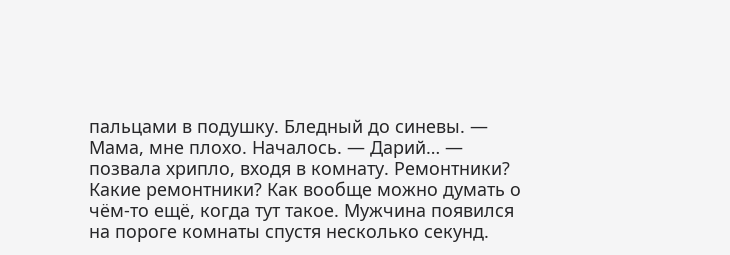пальцами в подушку. Бледный до синевы. — Мама, мне плохо. Началось. — Дарий… — позвала хрипло, входя в комнату. Ремонтники? Какие ремонтники? Как вообще можно думать о чём-то ещё, когда тут такое. Мужчина появился на пороге комнаты спустя несколько секунд.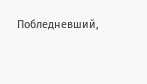Побледневший,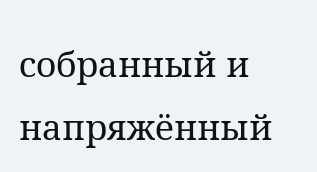собранный и напряжённый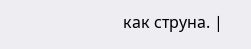как струна. |